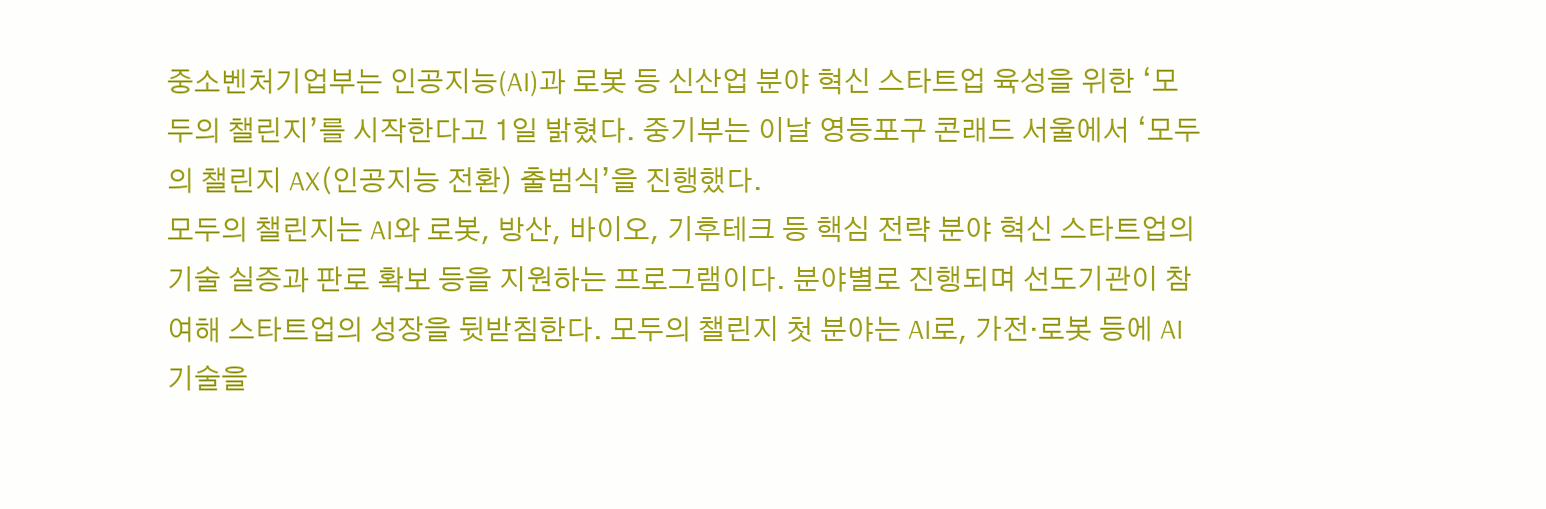중소벤처기업부는 인공지능(AI)과 로봇 등 신산업 분야 혁신 스타트업 육성을 위한 ‘모두의 챌린지’를 시작한다고 1일 밝혔다. 중기부는 이날 영등포구 콘래드 서울에서 ‘모두의 챌린지 AX(인공지능 전환) 출범식’을 진행했다.
모두의 챌린지는 AI와 로봇, 방산, 바이오, 기후테크 등 핵심 전략 분야 혁신 스타트업의 기술 실증과 판로 확보 등을 지원하는 프로그램이다. 분야별로 진행되며 선도기관이 참여해 스타트업의 성장을 뒷받침한다. 모두의 챌린지 첫 분야는 AI로, 가전·로봇 등에 AI 기술을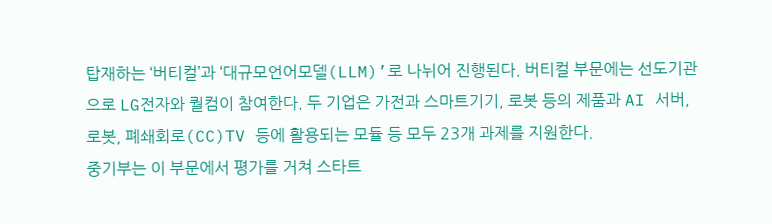탑재하는 ‘버티컬’과 ‘대규모언어모델(LLM)’로 나뉘어 진행된다. 버티컬 부문에는 선도기관으로 LG전자와 퀄컴이 참여한다. 두 기업은 가전과 스마트기기, 로봇 등의 제품과 AI 서버, 로봇, 폐쇄회로(CC)TV 등에 활용되는 모듈 등 모두 23개 과제를 지원한다.
중기부는 이 부문에서 평가를 거쳐 스타트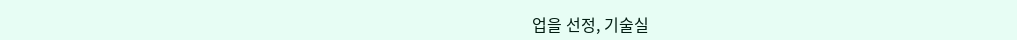업을 선정, 기술실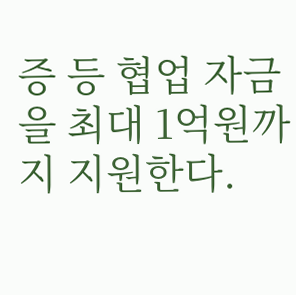증 등 협업 자금을 최대 1억원까지 지원한다.